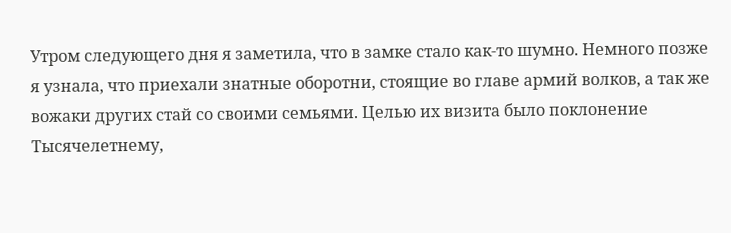Утром следующего дня я заметила, что в замке стало как-то шумно. Немного позже я узнала, что приехали знатные оборотни, стоящие во главе армий волков, а так же вожаки других стай со своими семьями. Целью их визита было поклонение Тысячелетнему,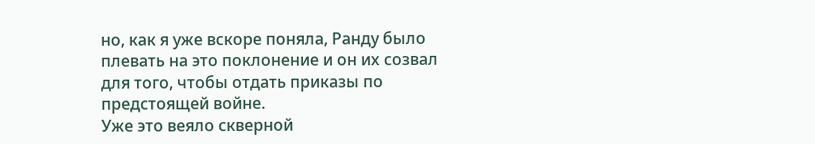но, как я уже вскоре поняла, Ранду было плевать на это поклонение и он их созвал для того, чтобы отдать приказы по предстоящей войне.
Уже это веяло скверной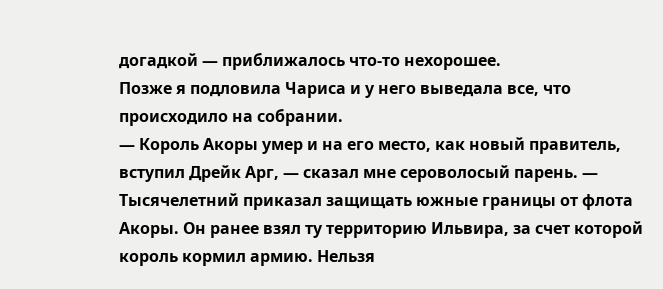догадкой — приближалось что-то нехорошее.
Позже я подловила Чариса и у него выведала все, что происходило на собрании.
— Король Акоры умер и на его место, как новый правитель, вступил Дрейк Арг, — сказал мне сероволосый парень. — Тысячелетний приказал защищать южные границы от флота Акоры. Он ранее взял ту территорию Ильвира, за счет которой король кормил армию. Нельзя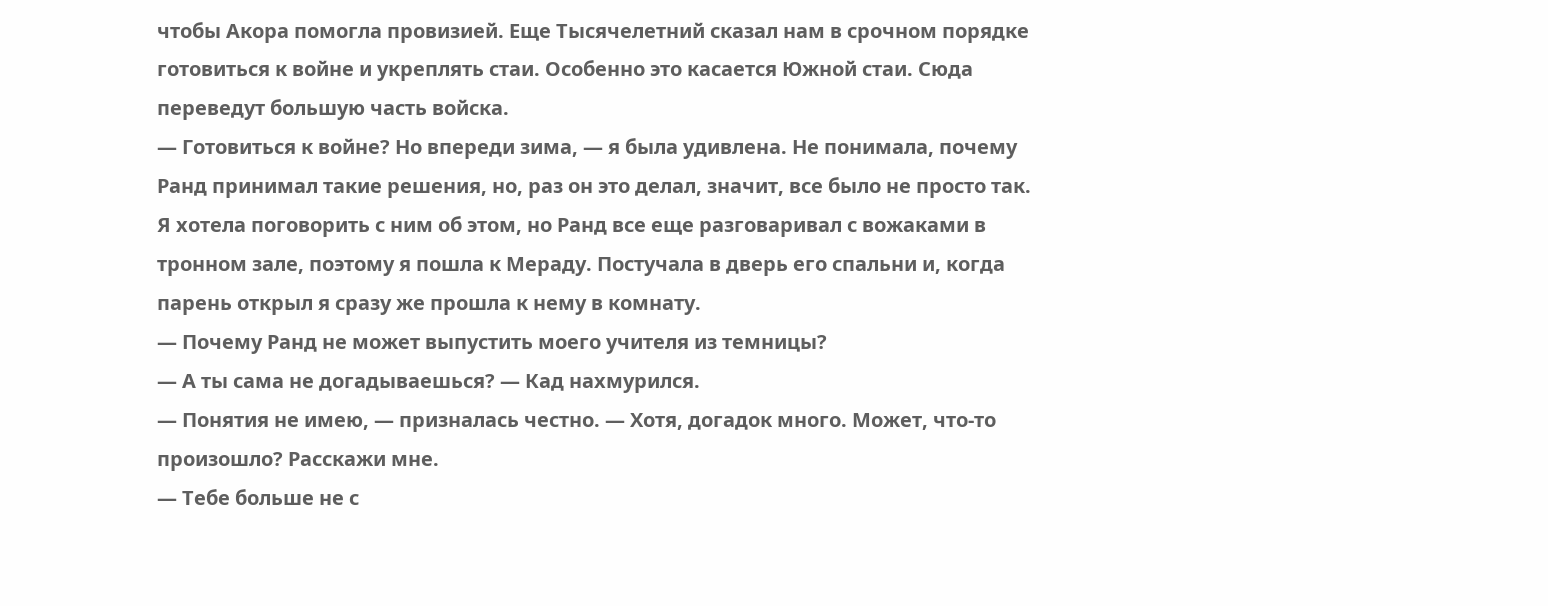чтобы Акора помогла провизией. Еще Тысячелетний сказал нам в срочном порядке готовиться к войне и укреплять стаи. Особенно это касается Южной стаи. Сюда переведут большую часть войска.
— Готовиться к войне? Но впереди зима, — я была удивлена. Не понимала, почему Ранд принимал такие решения, но, раз он это делал, значит, все было не просто так.
Я хотела поговорить с ним об этом, но Ранд все еще разговаривал с вожаками в тронном зале, поэтому я пошла к Мераду. Постучала в дверь его спальни и, когда парень открыл я сразу же прошла к нему в комнату.
— Почему Ранд не может выпустить моего учителя из темницы?
— А ты сама не догадываешься? — Кад нахмурился.
— Понятия не имею, — призналась честно. — Хотя, догадок много. Может, что-то произошло? Расскажи мне.
— Тебе больше не с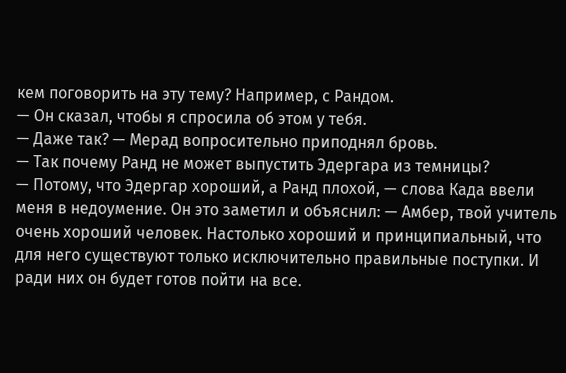кем поговорить на эту тему? Например, с Рандом.
— Он сказал, чтобы я спросила об этом у тебя.
— Даже так? — Мерад вопросительно приподнял бровь.
— Так почему Ранд не может выпустить Эдергара из темницы?
— Потому, что Эдергар хороший, а Ранд плохой, — слова Када ввели меня в недоумение. Он это заметил и объяснил: — Амбер, твой учитель очень хороший человек. Настолько хороший и принципиальный, что для него существуют только исключительно правильные поступки. И ради них он будет готов пойти на все.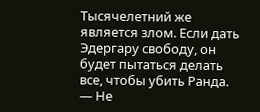Тысячелетний же является злом. Если дать Эдергару свободу, он будет пытаться делать все, чтобы убить Ранда.
— Не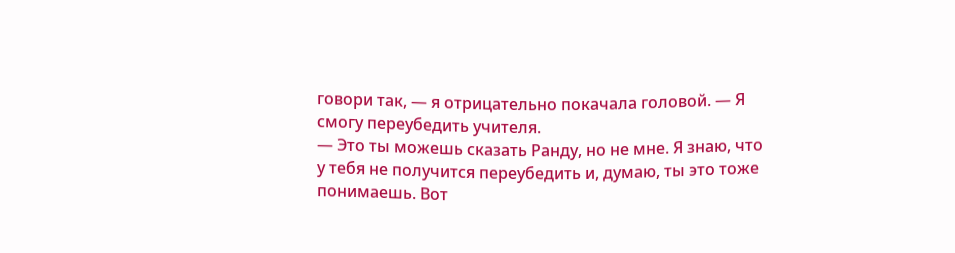говори так, — я отрицательно покачала головой. — Я смогу переубедить учителя.
— Это ты можешь сказать Ранду, но не мне. Я знаю, что у тебя не получится переубедить и, думаю, ты это тоже понимаешь. Вот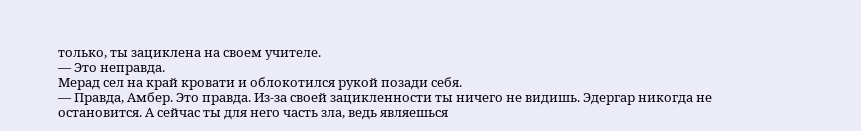только, ты зациклена на своем учителе.
— Это неправда.
Мерад сел на край кровати и облокотился рукой позади себя.
— Правда, Амбер. Это правда. Из-за своей зацикленности ты ничего не видишь. Эдергар никогда не остановится. А сейчас ты для него часть зла, ведь являешься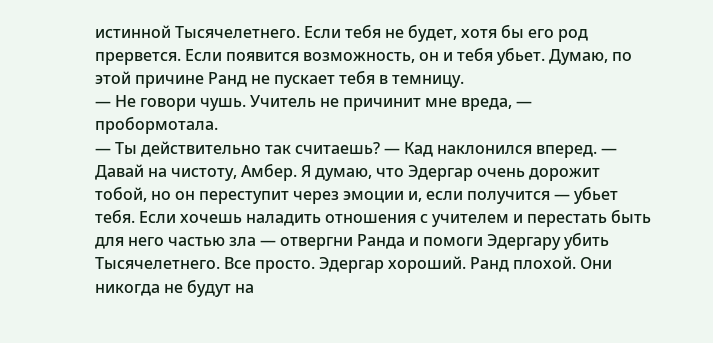истинной Тысячелетнего. Если тебя не будет, хотя бы его род прервется. Если появится возможность, он и тебя убьет. Думаю, по этой причине Ранд не пускает тебя в темницу.
— Не говори чушь. Учитель не причинит мне вреда, — пробормотала.
— Ты действительно так считаешь? — Кад наклонился вперед. — Давай на чистоту, Амбер. Я думаю, что Эдергар очень дорожит тобой, но он переступит через эмоции и, если получится — убьет тебя. Если хочешь наладить отношения с учителем и перестать быть для него частью зла — отвергни Ранда и помоги Эдергару убить Тысячелетнего. Все просто. Эдергар хороший. Ранд плохой. Они никогда не будут на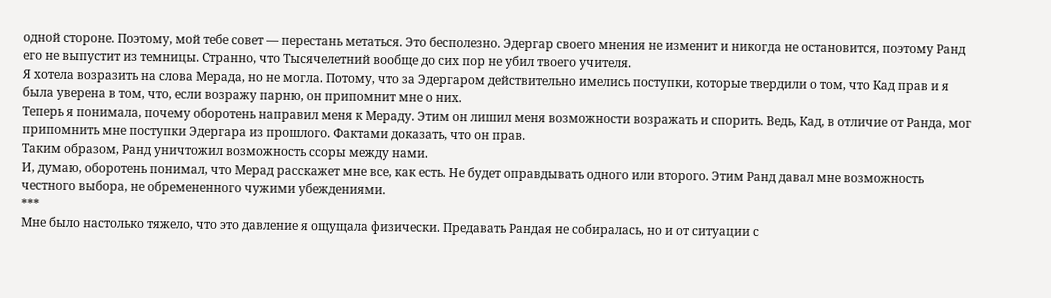одной стороне. Поэтому, мой тебе совет — перестань метаться. Это бесполезно. Эдергар своего мнения не изменит и никогда не остановится, поэтому Ранд его не выпустит из темницы. Странно, что Тысячелетний вообще до сих пор не убил твоего учителя.
Я хотела возразить на слова Мерада, но не могла. Потому, что за Эдергаром действительно имелись поступки, которые твердили о том, что Кад прав и я была уверена в том, что, если возражу парню, он припомнит мне о них.
Теперь я понимала, почему оборотень направил меня к Мераду. Этим он лишил меня возможности возражать и спорить. Ведь, Кад, в отличие от Ранда, мог припомнить мне поступки Эдергара из прошлого. Фактами доказать, что он прав.
Таким образом, Ранд уничтожил возможность ссоры между нами.
И, думаю, оборотень понимал, что Мерад расскажет мне все, как есть. Не будет оправдывать одного или второго. Этим Ранд давал мне возможность честного выбора, не обремененного чужими убеждениями.
***
Мне было настолько тяжело, что это давление я ощущала физически. Предавать Рандая не собиралась, но и от ситуации с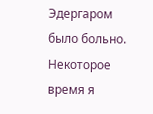Эдергаром было больно.
Некоторое время я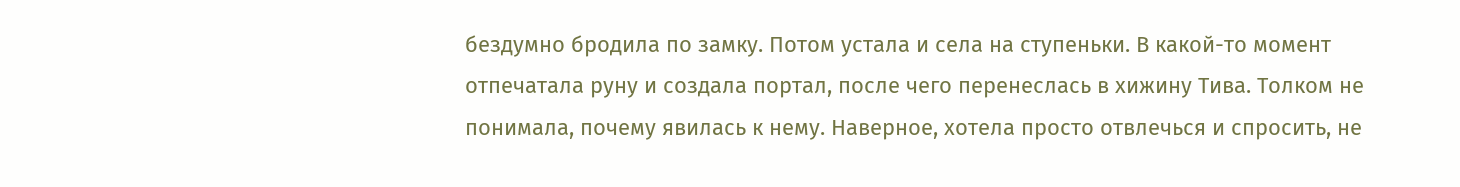бездумно бродила по замку. Потом устала и села на ступеньки. В какой-то момент отпечатала руну и создала портал, после чего перенеслась в хижину Тива. Толком не понимала, почему явилась к нему. Наверное, хотела просто отвлечься и спросить, не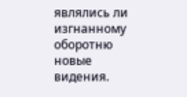являлись ли изгнанному оборотню новые видения.